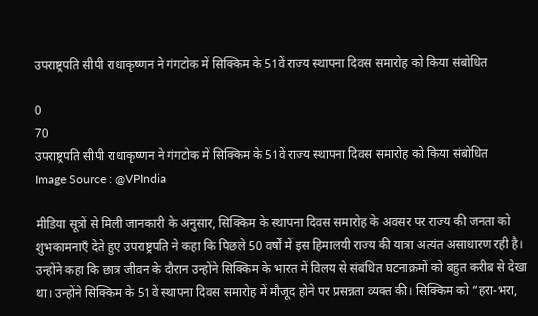उपराष्ट्रपति सीपी राधाकृष्णन ने गंगटोक में सिक्किम के 51वें राज्य स्थापना दिवस समारोह को किया संबोधित

0
70
उपराष्ट्रपति सीपी राधाकृष्णन ने गंगटोक में सिक्किम के 51वें राज्य स्थापना दिवस समारोह को किया संबोधित
Image Source : @VPIndia

मीडिया सूत्रों से मिली जानकारी के अनुसार, सिक्किम के स्थापना दिवस समारोह के अवसर पर राज्‍य की जनता को शुभकामनाएँ देते हुए उपराष्ट्रपति ने कहा कि पिछले 50 वर्षों में इस हिमालयी राज्य की यात्रा अत्यंत असाधारण रही है। उन्होंने कहा कि छात्र जीवन के दौरान उन्होंने सिक्किम के भारत में विलय से संबंधित घटनाक्रमों को बहुत करीब से देखा था। उन्‍होंने सिक्किम के 51वें स्थापना दिवस समारोह में मौजूद होने पर प्रसन्नता व्यक्त की। सिक्किम को “हरा-भरा,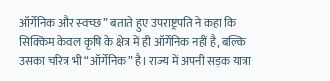ऑर्गेनिक और स्‍वच्‍छ” बताते हुए उपराष्ट्रपति ने कहा कि सिक्किम केवल कृषि के क्षेत्र में ही ऑर्गेनिक नहीं है, बल्कि उसका चरित्र भी “ऑर्गेनिक” है। राज्य में अपनी सड़क यात्रा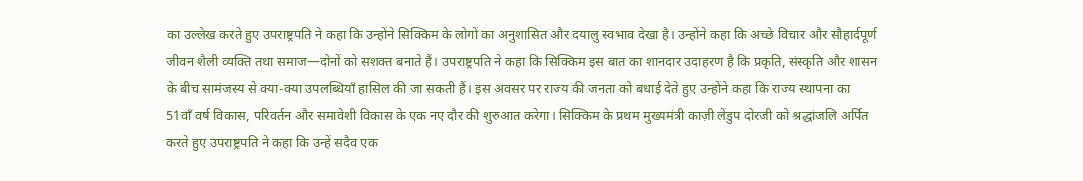का उल्लेख करते हुए उपराष्ट्रपति ने कहा कि उन्होंने सिक्किम के लोगों का अनुशासित और दयालु स्वभाव देखा है। उन्होंने कहा कि अच्छे विचार और सौहार्दपूर्ण जीवन शैली व्यक्ति तथा समाज—दोनों को सशक्त बनाते हैं। उपराष्ट्रपति ने कहा कि सिक्किम इस बात का शानदार उदाहरण है कि प्रकृति, संस्कृति और शासन के बीच सामंजस्य से क्या-क्या उपलब्धियाँ हासिल की जा सकती हैं। इस अवसर पर राज्य की जनता को बधाई देते हुए उन्होंने कहा कि राज्य स्थापना का 51वाँ वर्ष विकास, परिवर्तन और समावेशी विकास के एक नए दौर की शुरुआत करेगा। सिक्किम के प्रथम मुख्‍यमंत्री काज़ी लेंडुप दोरजी को श्रद्धांजलि अर्पित करते हुए उपराष्ट्रपति ने कहा कि उन्हें सदैव एक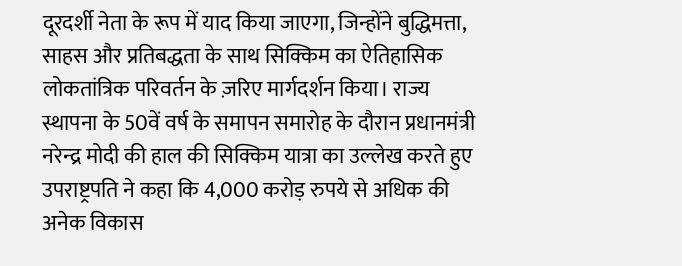दूरदर्शी नेता के रूप में याद किया जाएगा, जिन्होंने बुद्धिमत्ता, साहस और प्रतिबद्धता के साथ सिक्किम का ऐतिहासिक लोकतांत्रिक परिवर्तन के ज़रिए मार्गदर्शन किया। राज्य स्थापना के 50वें वर्ष के समापन समारोह के दौरान प्रधानमंत्री नरेन्‍द्र मोदी की हाल की सिक्किम यात्रा का उल्लेख करते हुए उपराष्ट्रपति ने कहा कि 4,000 करोड़ रुपये से अधिक की अनेक विकास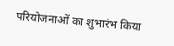परियोजनाओं का शुभारंभ किया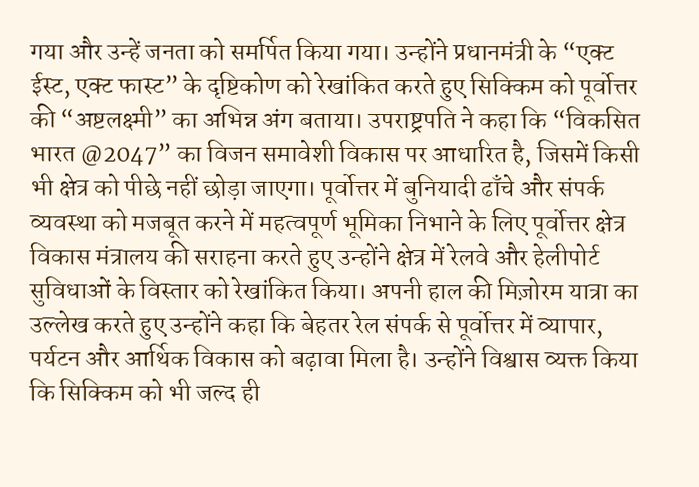गया और उन्‍हें जनता को समर्पित किया गया। उन्होंने प्रधानमंत्री के “एक्ट ईस्ट, एक्ट फास्ट” के दृष्टिकोण को रेखांकित करते हुए सिक्किम को पूर्वोत्तर की “अष्टलक्ष्मी” का अभिन्न अंग बताया। उपराष्ट्रपति ने कहा कि “विकसित भारत @2047” का विजन समावेशी विकास पर आधारित है, जिसमें किसी भी क्षेत्र को पीछे नहीं छोड़ा जाएगा। पूर्वोत्तर में बुनियादी ढाँचे और संपर्क व्यवस्था को मजबूत करने में महत्वपूर्ण भूमिका निभाने के लिए पूर्वोत्तर क्षेत्र विकास मंत्रालय की सराहना करते हुए उन्होंने क्षेत्र में रेलवे और हेलीपोर्ट सुविधाओं के विस्तार को रेखांकित किया। अपनी हाल की मिज़ोरम यात्रा का उल्‍लेख करते हुए उन्होंने कहा कि बेहतर रेल संपर्क से पूर्वोत्तर में व्यापार, पर्यटन और आर्थिक विकास को बढ़ावा मिला है। उन्होंने विश्वास व्यक्त किया कि सिक्किम को भी जल्द ही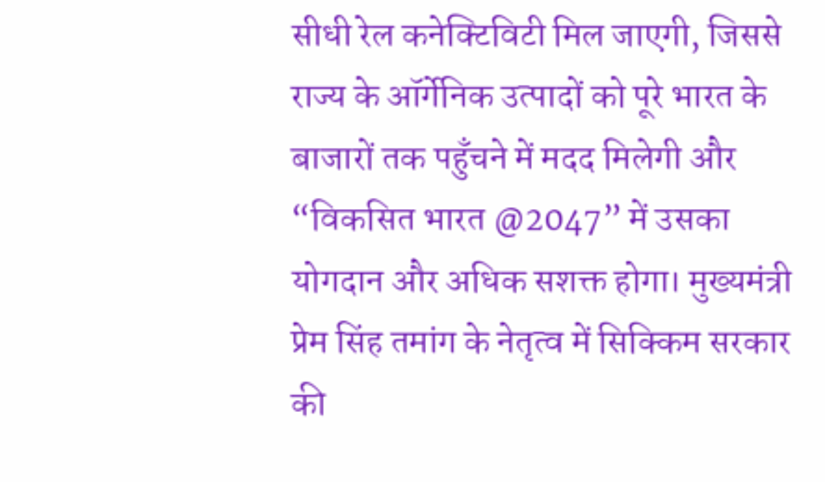सीधी रेल कनेक्टिविटी मिल जाएगी, जिससे राज्य के ऑर्गेनिक उत्पादों को पूरे भारत के बाजारों तक पहुँचने में मदद मिलेगी और “विकसित भारत @2047” में उसका योगदान और अधिक सशक्त होगा। मुख्यमंत्री प्रेम सिंह तमांग के नेतृत्व में सिक्किम सरकार की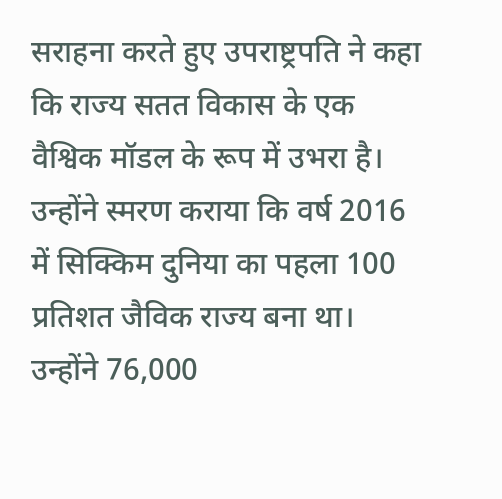सराहना करते हुए उपराष्ट्रपति ने कहा कि राज्य सतत विकास के एक वैश्विक मॉडल के रूप में उभरा है। उन्होंने स्मरण कराया कि वर्ष 2016 में सिक्किम दुनिया का पहला 100 प्रतिशत जैविक राज्य बना था। उन्होंने 76,000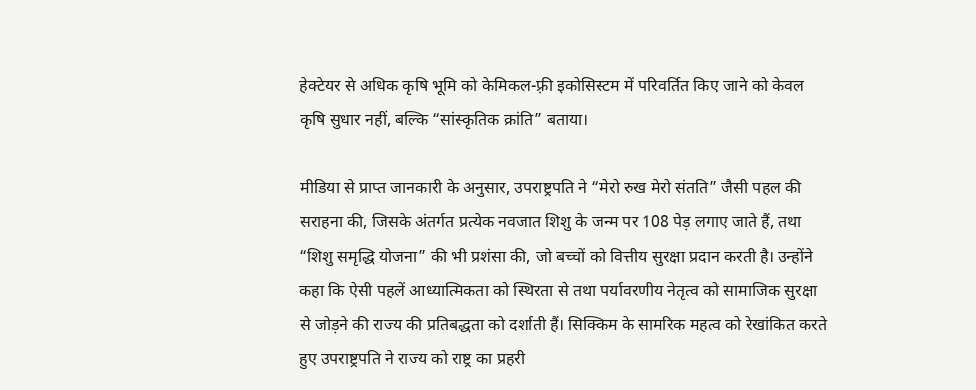हेक्टेयर से अधिक कृषि भूमि को केमिकल-फ़्री इकोसिस्टम में परिवर्तित किए जाने को केवल कृषि सुधार नहीं, बल्कि “सांस्कृतिक क्रांति” बताया।

मीडिया से प्राप्त जानकारी के अनुसार, उपराष्ट्रपति ने “मेरो रुख मेरो संतति” जैसी पहल की सराहना की, जिसके अंतर्गत प्रत्येक नवजात शिशु के जन्म पर 108 पेड़ लगाए जाते हैं, तथा “शिशु समृद्धि योजना” की भी प्रशंसा की, जो बच्चों को वित्तीय सुरक्षा प्रदान करती है। उन्होंने कहा कि ऐसी पहलें आध्यात्मिकता को स्थिरता से तथा पर्यावरणीय नेतृत्व को सामाजिक सुरक्षा से जोड़ने की राज्य की प्रतिबद्धता को दर्शाती हैं। सिक्किम के सामरिक महत्व को रेखांकित करते हुए उपराष्ट्रपति ने राज्य को राष्ट्र का प्रहरी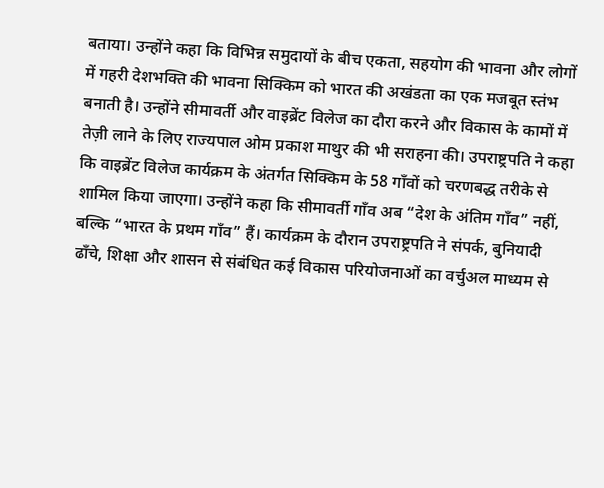बताया। उन्होंने कहा कि विभिन्न समुदायों के बीच एकता, सहयोग की भावना और लोगों में गहरी देशभक्ति की भावना सिक्किम को भारत की अखंडता का एक मजबूत स्तंभ बनाती है। उन्होंने सीमावर्ती और वाइब्रेंट विलेज का दौरा करने और विकास के कामों में तेज़ी लाने के लिए राज्यपाल ओम प्रकाश माथुर की भी सराहना की। उपराष्ट्रपति ने कहा कि वाइब्रेंट विलेज कार्यक्रम के अंतर्गत सिक्किम के 58 गाँवों को चरणबद्ध तरीके से शामिल किया जाएगा। उन्होंने कहा कि सीमावर्ती गाँव अब “देश के अंतिम गाँव” नहीं, बल्कि “भारत के प्रथम गाँव” हैं। कार्यक्रम के दौरान उपराष्ट्रपति ने संपर्क, बुनियादी ढाँचे, शिक्षा और शासन से संबंधित कई विकास परियोजनाओं का वर्चुअल माध्यम से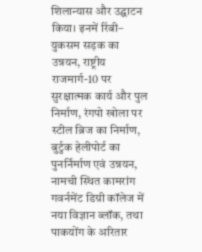शिलान्‍यास और उद्घाटन किया। इनमें रिंबी– युकसम सड़क का उन्नयन, राष्ट्रीय राजमार्ग-10 पर सुरक्षात्मक कार्य और पुल निर्माण, रंगपो खोला पर स्टील ब्रिज का निर्माण, बुर्टुक हेलीपोर्ट का पुनर्निर्माण एवं उन्नयन, नामची स्थित कामरांग गवर्नमेंट डिग्री कॉलेज में नया विज्ञान ब्लॉक, तथा पाकयोंग के अरितार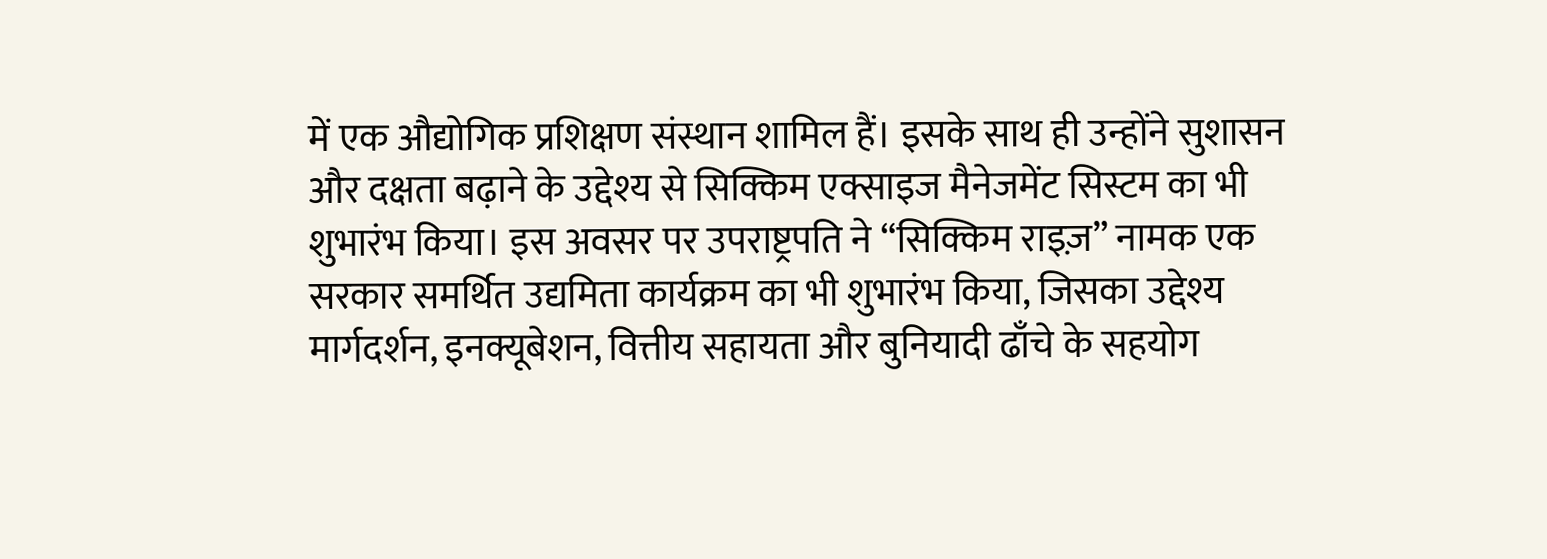में एक औद्योगिक प्रशिक्षण संस्थान शामिल हैं। इसके साथ ही उन्होंने सुशासन और दक्षता बढ़ाने के उद्देश्य से सिक्किम एक्साइज मैनेजमेंट सिस्टम का भी शुभारंभ किया। इस अवसर पर उपराष्ट्रपति ने “सिक्किम राइज़” नामक एक सरकार समर्थित उद्यमिता कार्यक्रम का भी शुभारंभ किया, जिसका उद्देश्य मार्गदर्शन, इनक्यूबेशन, वित्तीय सहायता और बुनियादी ढाँचे के सहयोग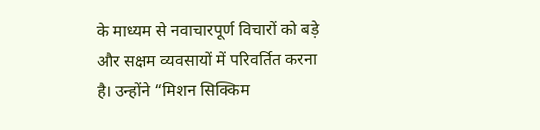के माध्यम से नवाचारपूर्ण विचारों को बड़े और सक्षम व्यवसायों में परिवर्तित करना है। उन्होंने “मिशन सिक्किम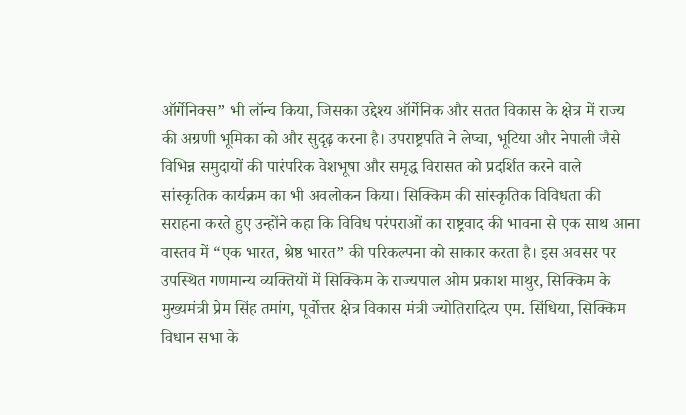ऑर्गेनिक्स” भी लॉन्च किया, जिसका उद्देश्य ऑर्गेनिक और सतत विकास के क्षेत्र में राज्य की अग्रणी भूमिका को और सुदृढ़ करना है। उपराष्ट्रपति ने लेप्चा, भूटिया और नेपाली जैसे विभिन्न समुदायों की पारंपरिक वेशभूषा और समृद्ध विरासत को प्रदर्शित करने वाले सांस्कृतिक कार्यक्रम का भी अवलोकन किया। सिक्किम की सांस्कृतिक विविधता की सराहना करते हुए उन्होंने कहा कि विविध परंपराओं का राष्ट्रवाद की भावना से एक साथ आना वास्तव में “एक भारत, श्रेष्ठ भारत” की परिकल्पना को साकार करता है। इस अवसर पर उपस्थित गणमान्य व्यक्तियों में सिक्किम के राज्यपाल ओम प्रकाश माथुर, सिक्किम के मुख्यमंत्री प्रेम सिंह तमांग, पूर्वोत्तर क्षेत्र विकास मंत्री ज्योतिरादित्य एम. सिंधिया, सिक्किम विधान सभा के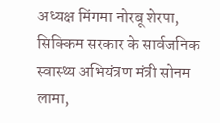अध्यक्ष मिंगमा नोरबू शेरपा, सिक्किम सरकार के सार्वजनिक स्वास्थ्य अभियंत्रण मंत्री सोनम लामा,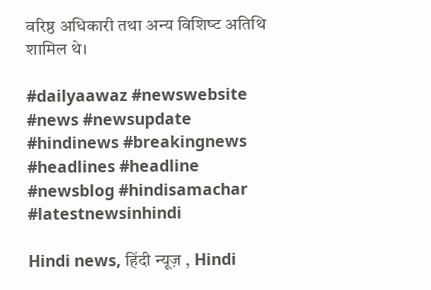वरिष्ठ अधिकारी तथा अन्य विशिष्‍ट अतिथि शामिल थे।

#dailyaawaz #newswebsite #news #newsupdate #hindinews #breakingnews #headlines #headline #newsblog #hindisamachar #latestnewsinhindi

Hindi news, हिंदी न्यूज़ , Hindi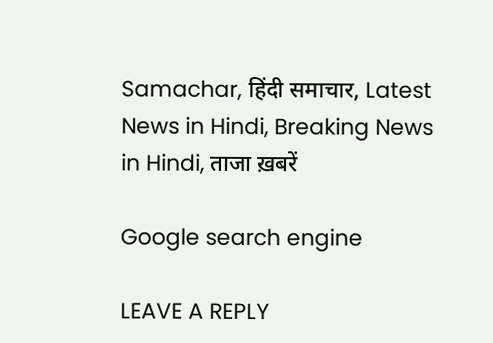Samachar, हिंदी समाचार, Latest News in Hindi, Breaking News in Hindi, ताजा ख़बरें

Google search engine

LEAVE A REPLY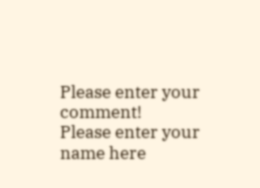Please enter your comment!
Please enter your name here